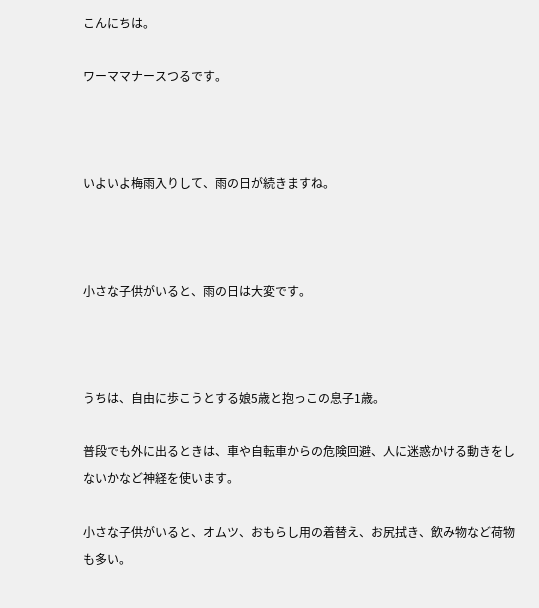こんにちは。

ワーママナースつるです。



いよいよ梅雨入りして、雨の日が続きますね。



小さな子供がいると、雨の日は大変です。



うちは、自由に歩こうとする娘5歳と抱っこの息子1歳。

普段でも外に出るときは、車や自転車からの危険回避、人に迷惑かける動きをしないかなど神経を使います。

小さな子供がいると、オムツ、おもらし用の着替え、お尻拭き、飲み物など荷物も多い。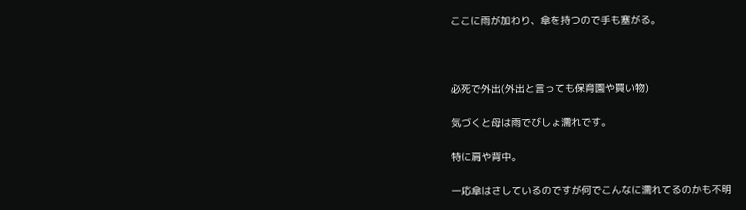ここに雨が加わり、傘を持つので手も塞がる。



必死で外出(外出と言っても保育園や買い物)

気づくと母は雨でびしょ濡れです。

特に肩や背中。

一応傘はさしているのですが何でこんなに濡れてるのかも不明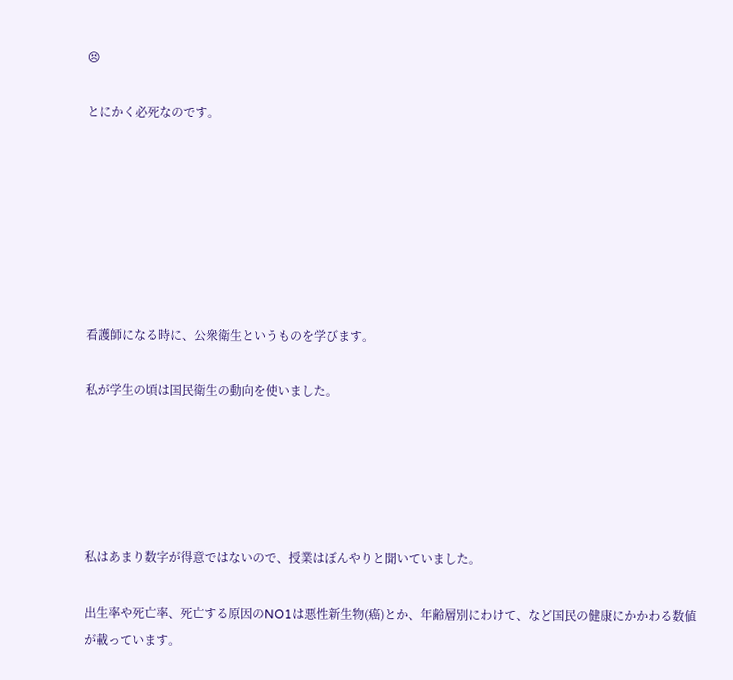😣

とにかく必死なのです。







看護師になる時に、公衆衛生というものを学びます。

私が学生の頃は国民衛生の動向を使いました。





私はあまり数字が得意ではないので、授業はぼんやりと聞いていました。

出生率や死亡率、死亡する原因のNO1は悪性新生物(癌)とか、年齢層別にわけて、など国民の健康にかかわる数値が載っています。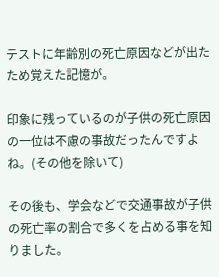テストに年齢別の死亡原因などが出たため覚えた記憶が。

印象に残っているのが子供の死亡原因の一位は不慮の事故だったんですよね。(その他を除いて)

その後も、学会などで交通事故が子供の死亡率の割合で多くを占める事を知りました。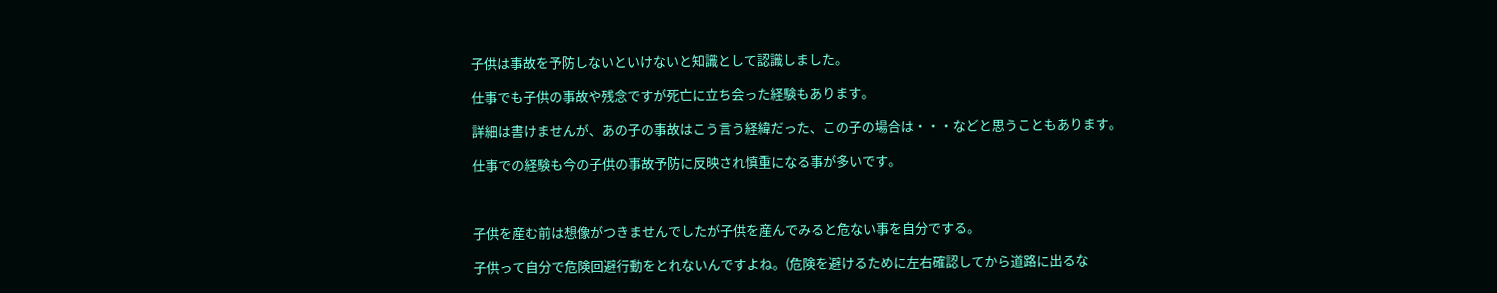子供は事故を予防しないといけないと知識として認識しました。

仕事でも子供の事故や残念ですが死亡に立ち会った経験もあります。

詳細は書けませんが、あの子の事故はこう言う経緯だった、この子の場合は・・・などと思うこともあります。

仕事での経験も今の子供の事故予防に反映され慎重になる事が多いです。



子供を産む前は想像がつきませんでしたが子供を産んでみると危ない事を自分でする。

子供って自分で危険回避行動をとれないんですよね。(危険を避けるために左右確認してから道路に出るな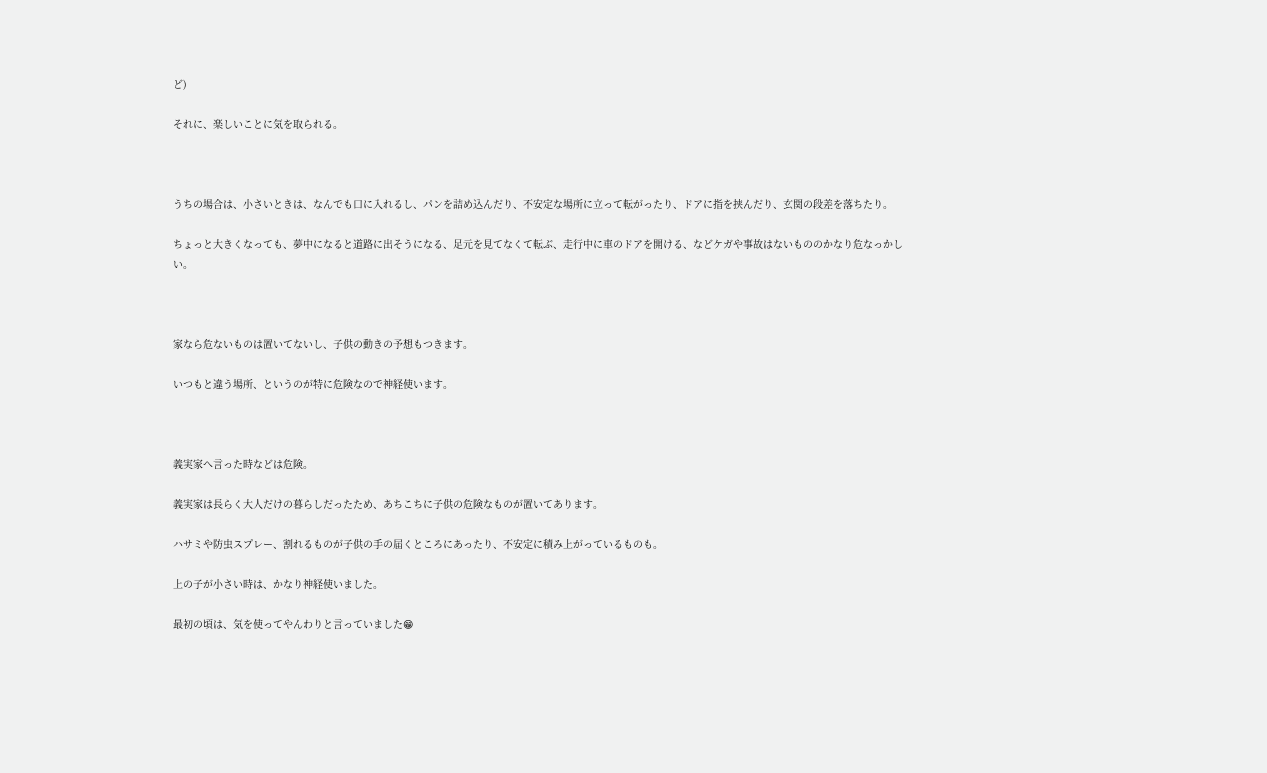ど)

それに、楽しいことに気を取られる。



うちの場合は、小さいときは、なんでも口に入れるし、パンを詰め込んだり、不安定な場所に立って転がったり、ドアに指を挟んだり、玄関の段差を落ちたり。

ちょっと大きくなっても、夢中になると道路に出そうになる、足元を見てなくて転ぶ、走行中に車のドアを開ける、などケガや事故はないもののかなり危なっかしい。



家なら危ないものは置いてないし、子供の動きの予想もつきます。

いつもと違う場所、というのが特に危険なので神経使います。



義実家へ言った時などは危険。

義実家は長らく大人だけの暮らしだったため、あちこちに子供の危険なものが置いてあります。

ハサミや防虫スプレー、割れるものが子供の手の届くところにあったり、不安定に積み上がっているものも。

上の子が小さい時は、かなり神経使いました。

最初の頃は、気を使ってやんわりと言っていました😁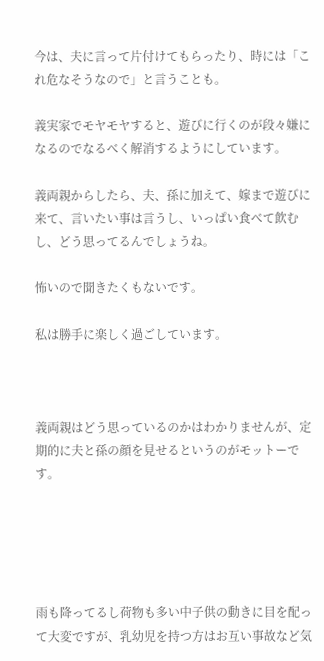今は、夫に言って片付けてもらったり、時には「これ危なそうなので」と言うことも。

義実家でモヤモヤすると、遊びに行くのが段々嫌になるのでなるべく解消するようにしています。

義両親からしたら、夫、孫に加えて、嫁まで遊びに来て、言いたい事は言うし、いっぱい食べて飲むし、どう思ってるんでしょうね。

怖いので聞きたくもないです。

私は勝手に楽しく過ごしています。



義両親はどう思っているのかはわかりませんが、定期的に夫と孫の顔を見せるというのがモットーです。





雨も降ってるし荷物も多い中子供の動きに目を配って大変ですが、乳幼児を持つ方はお互い事故など気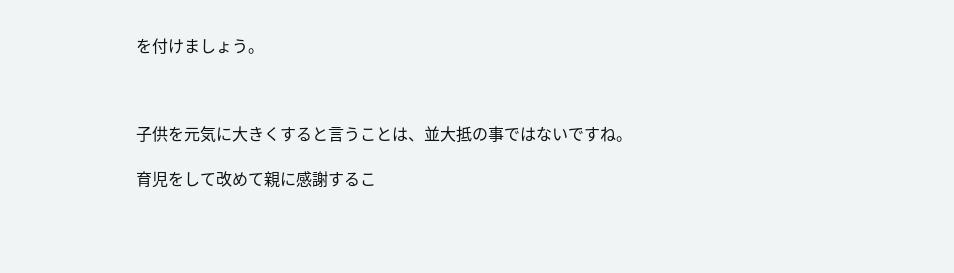を付けましょう。



子供を元気に大きくすると言うことは、並大抵の事ではないですね。

育児をして改めて親に感謝するこ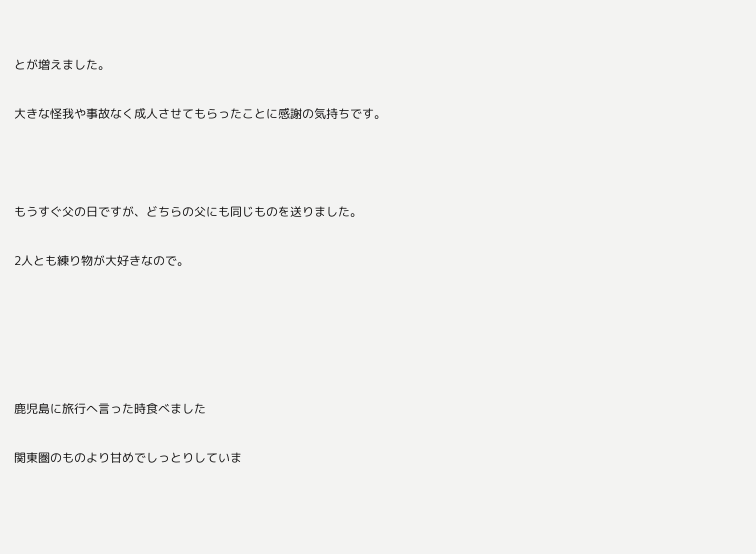とが増えました。

大きな怪我や事故なく成人させてもらったことに感謝の気持ちです。



もうすぐ父の日ですが、どちらの父にも同じものを送りました。

2人とも練り物が大好きなので。





鹿児島に旅行へ言った時食べました

関東圏のものより甘めでしっとりしていま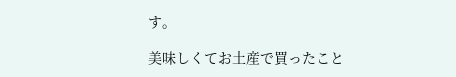す。

美味しくてお土産で買ったこと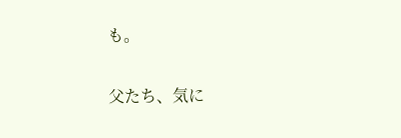も。

父たち、気に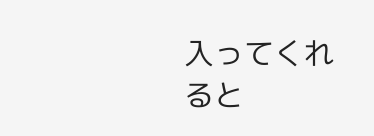入ってくれると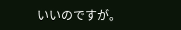いいのですが。